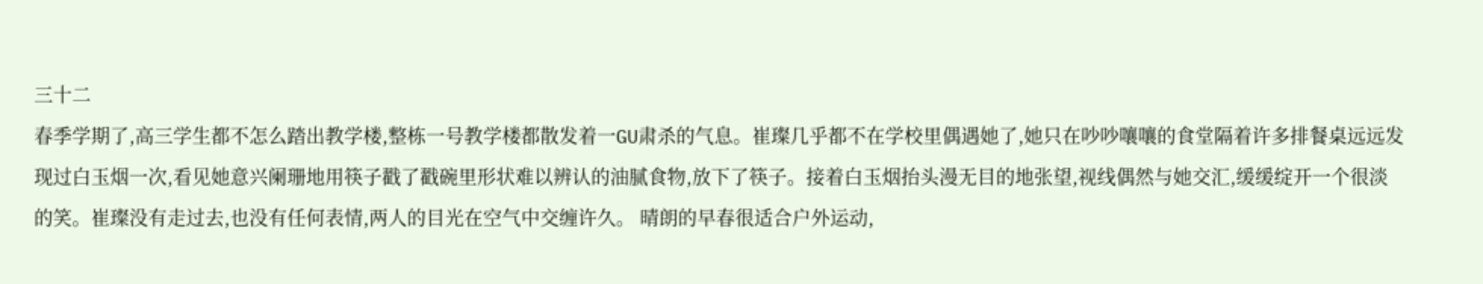三十二
春季学期了,高三学生都不怎么踏出教学楼,整栋一号教学楼都散发着一GU肃杀的气息。崔璨几乎都不在学校里偶遇她了,她只在吵吵嚷嚷的食堂隔着许多排餐桌远远发现过白玉烟一次,看见她意兴阑珊地用筷子戳了戳碗里形状难以辨认的油腻食物,放下了筷子。接着白玉烟抬头漫无目的地张望,视线偶然与她交汇,缓缓绽开一个很淡的笑。崔璨没有走过去,也没有任何表情,两人的目光在空气中交缠许久。 晴朗的早春很适合户外运动,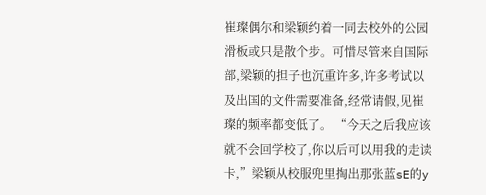崔璨偶尔和梁颖约着一同去校外的公园滑板或只是散个步。可惜尽管来自国际部,梁颖的担子也沉重许多,许多考试以及出国的文件需要准备,经常请假,见崔璨的频率都变低了。 “今天之后我应该就不会回学校了,你以后可以用我的走读卡,”梁颖从校服兜里掏出那张蓝sE的y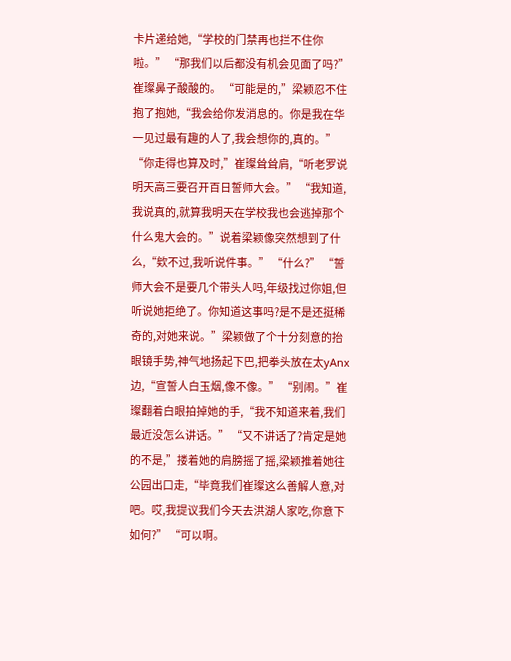卡片递给她,“学校的门禁再也拦不住你啦。” “那我们以后都没有机会见面了吗?”崔璨鼻子酸酸的。 “可能是的,”梁颖忍不住抱了抱她,“我会给你发消息的。你是我在华一见过最有趣的人了,我会想你的,真的。” “你走得也算及时,”崔璨耸耸肩,“听老罗说明天高三要召开百日誓师大会。” “我知道,我说真的,就算我明天在学校我也会逃掉那个什么鬼大会的。”说着梁颖像突然想到了什么,“欸不过,我听说件事。” “什么?” “誓师大会不是要几个带头人吗,年级找过你姐,但听说她拒绝了。你知道这事吗?是不是还挺稀奇的,对她来说。”梁颖做了个十分刻意的抬眼镜手势,神气地扬起下巴,把拳头放在太yAnx边,“宣誓人白玉烟,像不像。” “别闹。”崔璨翻着白眼拍掉她的手,“我不知道来着,我们最近没怎么讲话。” “又不讲话了?肯定是她的不是,”搂着她的肩膀摇了摇,梁颖推着她往公园出口走,“毕竟我们崔璨这么善解人意,对吧。哎,我提议我们今天去洪湖人家吃,你意下如何?” “可以啊。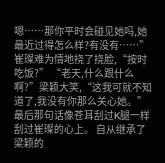嗯……那你平时会碰见她吗,她最近过得怎么样?有没有……”崔璨难为情地挠了挠脸,“按时吃饭?” “老天,什么跟什么啊?”梁颖大笑,“这我可就不知道了,我没有你那么关心她。”最后那句话像苍耳刮过K腿一样刮过崔璨的心上。 自从继承了梁颖的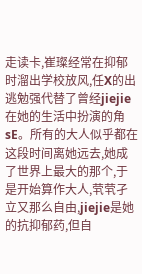走读卡,崔璨经常在抑郁时溜出学校放风,任X的出逃勉强代替了曾经jiejie在她的生活中扮演的角sE。所有的大人似乎都在这段时间离她远去,她成了世界上最大的那个,于是开始算作大人,茕茕孑立又那么自由,jiejie是她的抗抑郁药,但自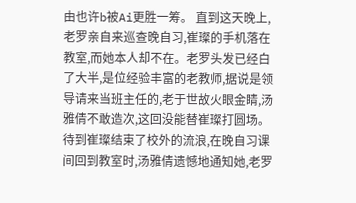由也许b被Ai更胜一筹。 直到这天晚上,老罗亲自来巡查晚自习,崔璨的手机落在教室,而她本人却不在。老罗头发已经白了大半,是位经验丰富的老教师,据说是领导请来当班主任的,老于世故火眼金睛,汤雅倩不敢造次,这回没能替崔璨打圆场。待到崔璨结束了校外的流浪,在晚自习课间回到教室时,汤雅倩遗憾地通知她,老罗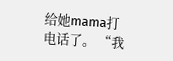给她mama打电话了。 “我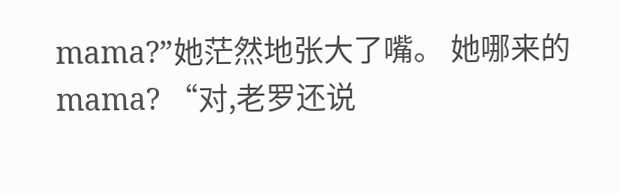mama?”她茫然地张大了嘴。 她哪来的mama? “对,老罗还说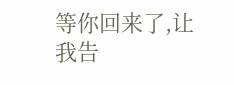等你回来了,让我告